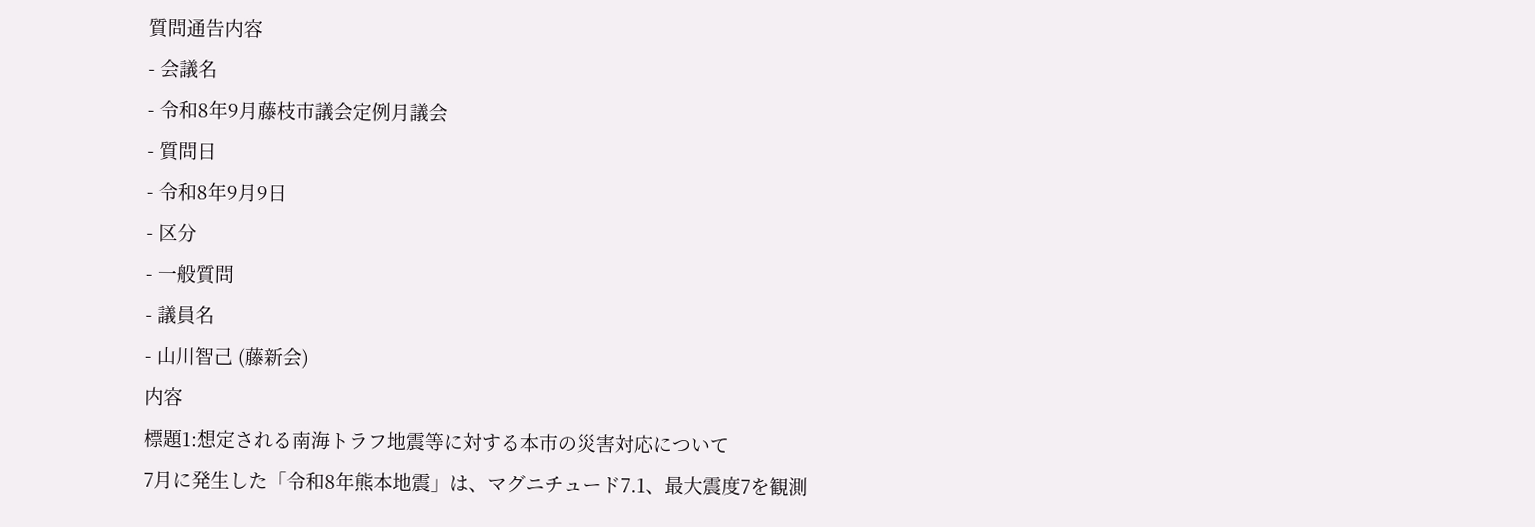質問通告内容
- 会議名
- 令和8年9月藤枝市議会定例月議会
- 質問日
- 令和8年9月9日
- 区分
- 一般質問
- 議員名
- 山川智己 (藤新会)
内容
標題1:想定される南海トラフ地震等に対する本市の災害対応について
7月に発生した「令和8年熊本地震」は、マグニチュード7.1、最大震度7を観測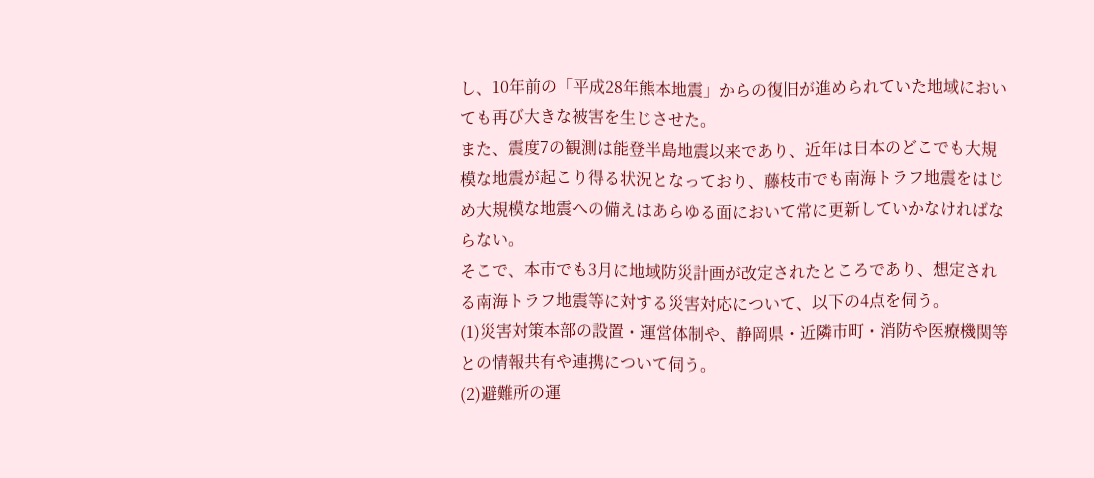し、10年前の「平成28年熊本地震」からの復旧が進められていた地域においても再び大きな被害を生じさせた。
また、震度7の観測は能登半島地震以来であり、近年は日本のどこでも大規模な地震が起こり得る状況となっており、藤枝市でも南海トラフ地震をはじめ大規模な地震への備えはあらゆる面において常に更新していかなければならない。
そこで、本市でも3月に地域防災計画が改定されたところであり、想定される南海トラフ地震等に対する災害対応について、以下の4点を伺う。
(1)災害対策本部の設置・運営体制や、静岡県・近隣市町・消防や医療機関等との情報共有や連携について伺う。
(2)避難所の運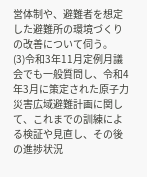営体制や、避難者を想定した避難所の環境づくりの改善について伺う。
(3)令和3年11月定例月議会でも一般質問し、令和4年3月に策定された原子力災害広域避難計画に関して、これまでの訓練による検証や見直し、その後の進捗状況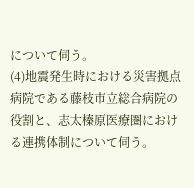について伺う。
(4)地震発生時における災害拠点病院である藤枝市立総合病院の役割と、志太榛原医療圏における連携体制について伺う。